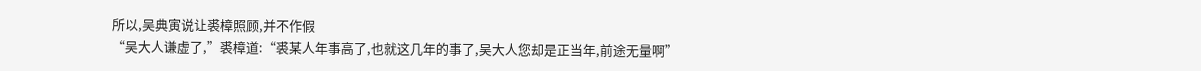所以,吴典寅说让裘樟照顾,并不作假
“吴大人谦虚了,”裘樟道:“裘某人年事高了,也就这几年的事了,吴大人您却是正当年,前途无量啊”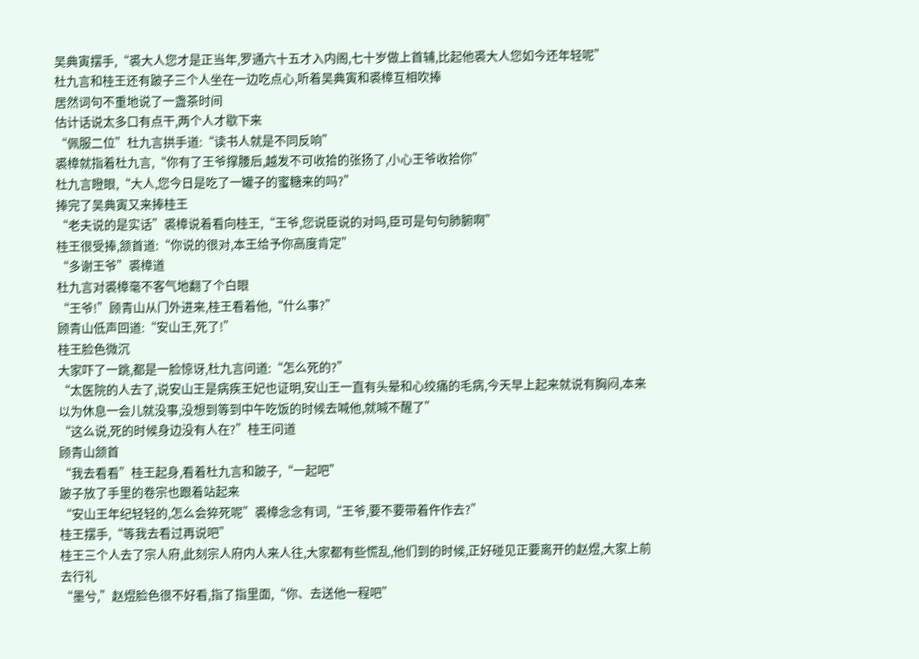吴典寅摆手,“裘大人您才是正当年,罗通六十五才入内阁,七十岁做上首辅,比起他裘大人您如今还年轻呢”
杜九言和桂王还有跛子三个人坐在一边吃点心,听着吴典寅和裘樟互相吹捧
居然词句不重地说了一盏茶时间
估计话说太多口有点干,两个人才歇下来
“佩服二位”杜九言拱手道:“读书人就是不同反响”
裘樟就指着杜九言,“你有了王爷撑腰后,越发不可收拾的张扬了,小心王爷收拾你”
杜九言瞪眼,“大人,您今日是吃了一罐子的蜜糖来的吗?”
捧完了吴典寅又来捧桂王
“老夫说的是实话”裘樟说着看向桂王,“王爷,您说臣说的对吗,臣可是句句肺腑啊”
桂王很受捧,颔首道:“你说的很对,本王给予你高度肯定”
“多谢王爷”裘樟道
杜九言对裘樟毫不客气地翻了个白眼
“王爷!”顾青山从门外进来,桂王看着他,“什么事?”
顾青山低声回道:“安山王,死了!”
桂王脸色微沉
大家吓了一跳,都是一脸惊讶,杜九言问道:“怎么死的?”
“太医院的人去了,说安山王是病疾王妃也证明,安山王一直有头晕和心绞痛的毛病,今天早上起来就说有胸闷,本来以为休息一会儿就没事,没想到等到中午吃饭的时候去喊他,就喊不醒了”
“这么说,死的时候身边没有人在?”桂王问道
顾青山颔首
“我去看看”桂王起身,看着杜九言和跛子,“一起吧”
跛子放了手里的卷宗也跟着站起来
“安山王年纪轻轻的,怎么会猝死呢”裘樟念念有词,“王爷,要不要带着仵作去?”
桂王摆手,“等我去看过再说吧”
桂王三个人去了宗人府,此刻宗人府内人来人往,大家都有些慌乱,他们到的时候,正好碰见正要离开的赵煜,大家上前去行礼
“墨兮,”赵煜脸色很不好看,指了指里面,“你、去送他一程吧”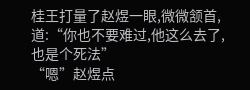桂王打量了赵煜一眼,微微颔首,道:“你也不要难过,他这么去了,也是个死法”
“嗯”赵煜点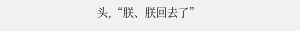头,“朕、朕回去了”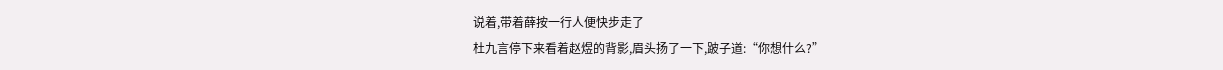说着,带着薛按一行人便快步走了
杜九言停下来看着赵煜的背影,眉头扬了一下,跛子道:“你想什么?”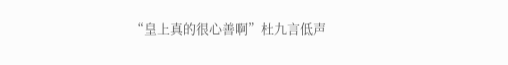“皇上真的很心善啊”杜九言低声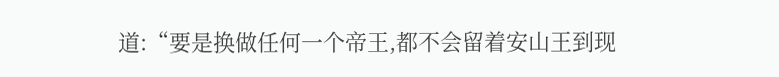道:“要是换做任何一个帝王,都不会留着安山王到现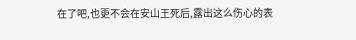在了吧,也更不会在安山王死后,露出这么伤心的表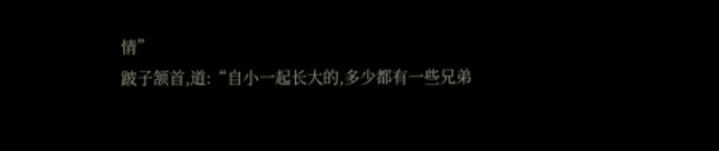情”
跛子颔首,道:“自小一起长大的,多少都有一些兄弟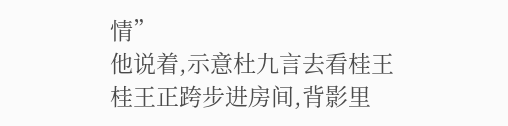情”
他说着,示意杜九言去看桂王
桂王正跨步进房间,背影里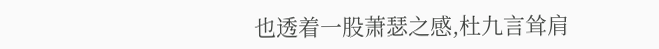也透着一股萧瑟之感,杜九言耸肩